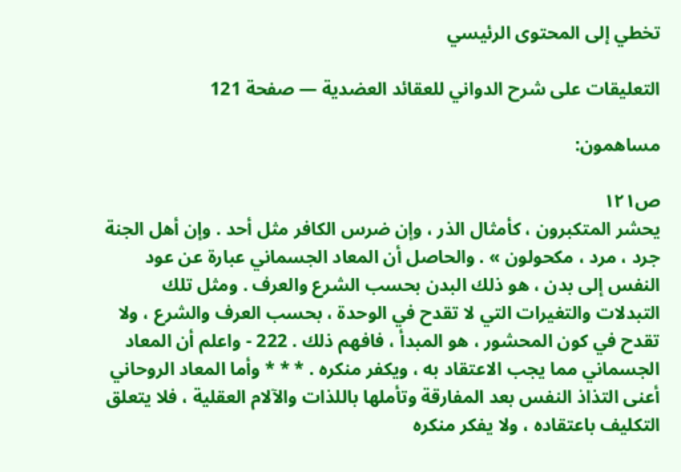تخطي إلى المحتوى الرئيسي

التعليقات على شرح الدواني للعقائد العضدية — صفحة 121

مساهمون:

ص١٢١
يحشر المتكبرون ، كأمثال الذر ، وإن ضرس الكافر مثل أحد . وإن أهل الجنة جرد ، مرد ، مكحولون » . والحاصل أن المعاد الجسماني عبارة عن عود النفس إلى بدن ، هو ذلك البدن بحسب الشرع والعرف . ومثل تلك التبدلات والتغيرات التي لا تقدح في الوحدة ، بحسب العرف والشرع ، ولا تقدح في كون المحشور ، هو المبدأ ، فافهم ذلك . 222 - واعلم أن المعاد الجسماني مما يجب الاعتقاد به ، ويكفر منكره . * * * وأما المعاد الروحاني أعنى التذاذ النفس بعد المفارقة وتأملها باللذات والآلام العقلية ، فلا يتعلق التكليف باعتقاده ، ولا يفكر منكره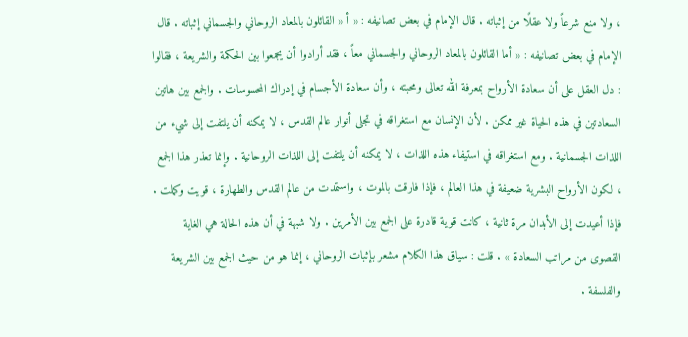، ولا منع شرعاً ولا عقلًا من إثباته . قال الإمام في بعض تصانيفه : « أ « القائلون بالمعاد الروحاني والجسماني إثباته . قال الإمام في بعض تصانيفه : « أما القائلون بالمعاد الروحاني والجسماني معاً ، فقد أرادوا أن يجمعوا بين الحكمة والشريعة ، فقالوا : دل العقل على أن سعادة الأرواح بمعرفة الله تعالى ومحبته ، وأن سعادة الأجسام في إدراك المحسوسات . والجمع بين هاتين السعادتين في هذه الحياة غير ممكن . لأن الإنسان مع استغراقه في تجلى أنوار عالم القدس ، لا يمكنه أن يلتفت إلى شيء من اللذات الجسمانية . ومع استغراقه في استيفاء هذه اللذات ، لا يمكنه أن يلتفت إلى اللذات الروحانية . وإنما تعذر هذا الجمع ، لكون الأرواح البشرية ضعيفة في هذا العالم ، فإذا فارقت بالموت ، واستمدت من عالم القدس والطهارة ، قويت وكملت . فإذا أعيدت إلى الأبدان مرة ثانية ، كانت قوية قادرة على الجمع بين الأمرين . ولا شبهة في أن هذه الحالة هي الغاية القصوى من مراتب السعادة » . قلت : سياق هذا الكلام مشعر بإثبات الروحاني ، إنما هو من حيث الجمع بين الشريعة والفلسفة .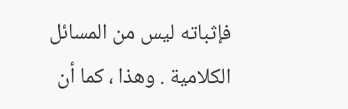فإثباته ليس من المسائل الكلامية . وهذا ، كما أن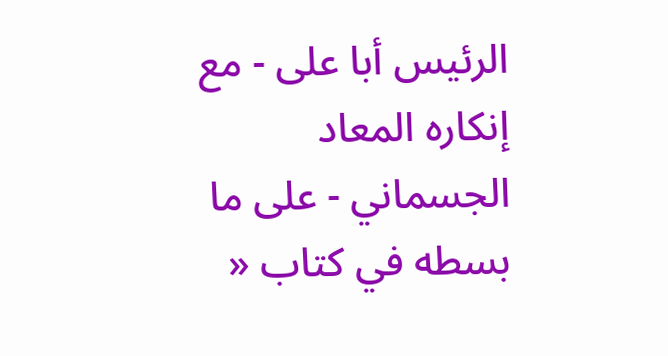الرئيس أبا على - مع إنكاره المعاد الجسماني - على ما بسطه في كتاب «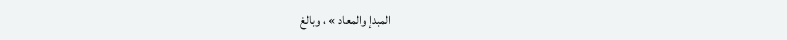المبدإ والمعاد » ، وبالغ